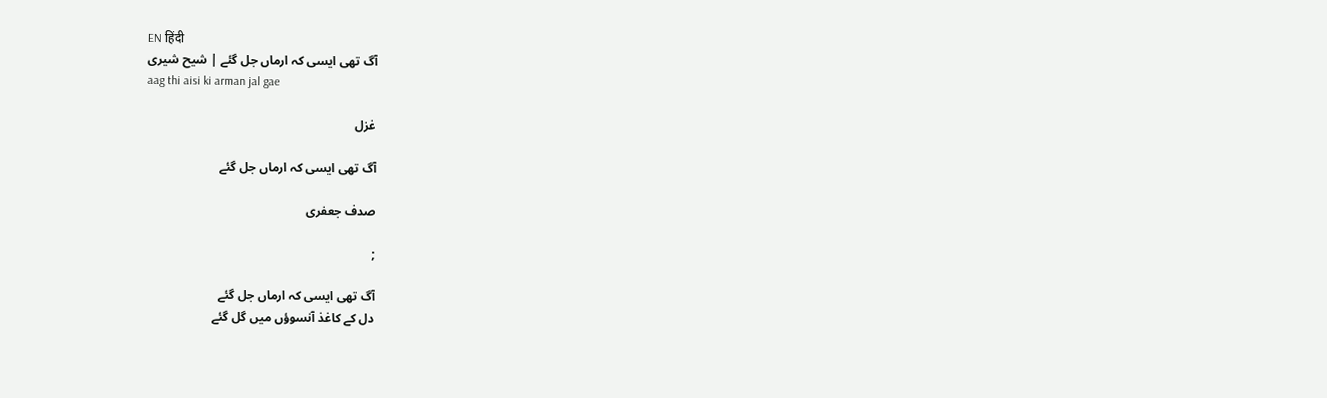EN हिंदी
آگ تھی ایسی کہ ارماں جل گئے | شیح شیری
aag thi aisi ki arman jal gae

غزل

آگ تھی ایسی کہ ارماں جل گئے

صدف جعفری

;

آگ تھی ایسی کہ ارماں جل گئے
دل کے کاغذ آنسوؤں میں گل گئے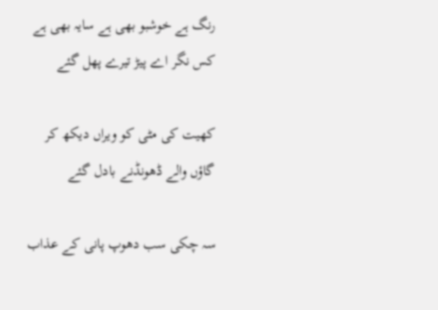رنگ ہے خوشبو بھی ہے سایہ بھی ہے
کس نگر اے پیڑ تیرے پھل گئے

کھیت کی مٹی کو ویراں دیکھ کر
گاؤں والے ڈھونڈنے بادل گئے

سہ چکی سب دھوپ پانی کے عذاب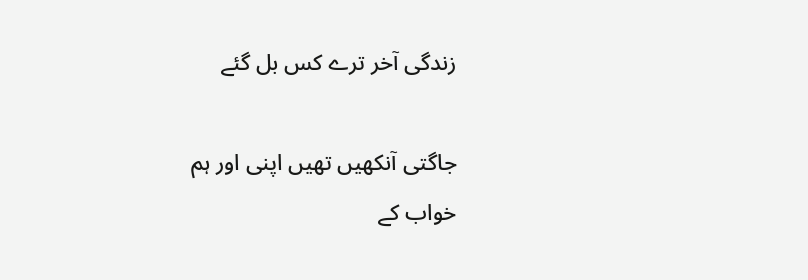زندگی آخر ترے کس بل گئے

جاگتی آنکھیں تھیں اپنی اور ہم
خواب کے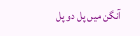آنگن میں پل دو پل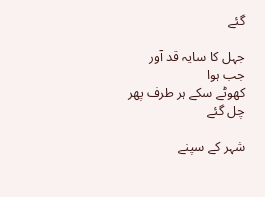گئے

جہل کا سایہ قد آور جب ہوا
کھوٹے سکے ہر طرف پھر چل گئے

شہر کے سپنے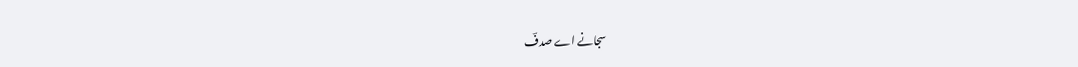سجانے اے صدفؔ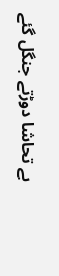بے تحاشا دوڑتے جنگل گئے